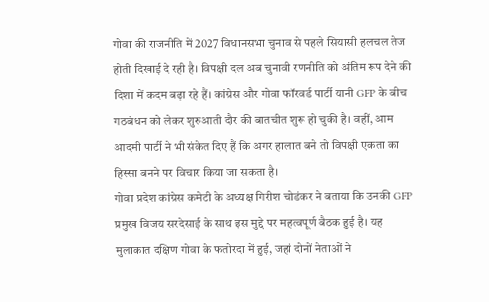गोवा की राजनीति में 2027 विधानसभा चुनाव से पहले सियासी हलचल तेज होती दिखाई दे रही है। विपक्षी दल अब चुनावी रणनीति को अंतिम रूप देने की दिशा में कदम बढ़ा रहे हैं। कांग्रेस और गोवा फॉरवर्ड पार्टी यानी GFP के बीच गठबंधन को लेकर शुरुआती दौर की बातचीत शुरू हो चुकी है। वहीं, आम आदमी पार्टी ने भी संकेत दिए हैं कि अगर हालात बने तो विपक्षी एकता का हिस्सा बनने पर विचार किया जा सकता है।
गोवा प्रदेश कांग्रेस कमेटी के अध्यक्ष गिरीश चोडंकर ने बताया कि उनकी GFP प्रमुख विजय सरदेसाई के साथ इस मुद्दे पर महत्वपूर्ण बैठक हुई है। यह मुलाकात दक्षिण गोवा के फतोरदा में हुई, जहां दोनों नेताओं ने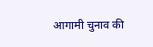आगामी चुनाव की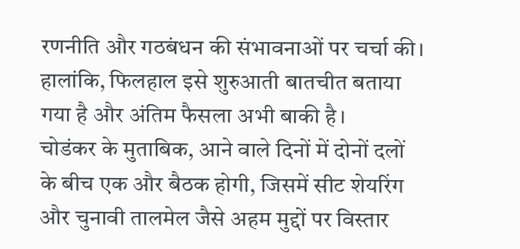रणनीति और गठबंधन की संभावनाओं पर चर्चा की। हालांकि, फिलहाल इसे शुरुआती बातचीत बताया गया है और अंतिम फैसला अभी बाकी है।
चोडंकर के मुताबिक, आने वाले दिनों में दोनों दलों के बीच एक और बैठक होगी, जिसमें सीट शेयरिंग और चुनावी तालमेल जैसे अहम मुद्दों पर विस्तार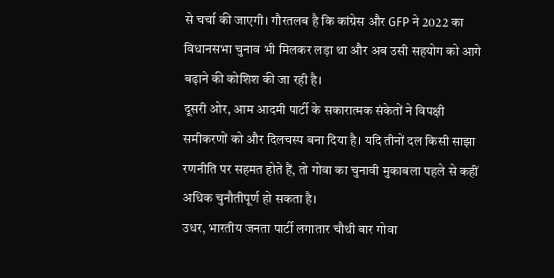से चर्चा की जाएगी। गौरतलब है कि कांग्रेस और GFP ने 2022 का विधानसभा चुनाव भी मिलकर लड़ा था और अब उसी सहयोग को आगे बढ़ाने की कोशिश की जा रही है।
दूसरी ओर, आम आदमी पार्टी के सकारात्मक संकेतों ने विपक्षी समीकरणों को और दिलचस्प बना दिया है। यदि तीनों दल किसी साझा रणनीति पर सहमत होते हैं, तो गोवा का चुनावी मुकाबला पहले से कहीं अधिक चुनौतीपूर्ण हो सकता है।
उधर, भारतीय जनता पार्टी लगातार चौथी बार गोवा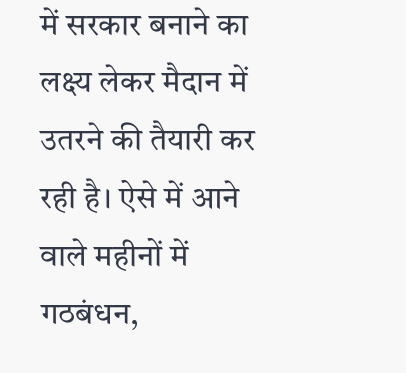में सरकार बनाने का लक्ष्य लेकर मैदान में उतरने की तैयारी कर रही है। ऐसे में आने वाले महीनों में गठबंधन,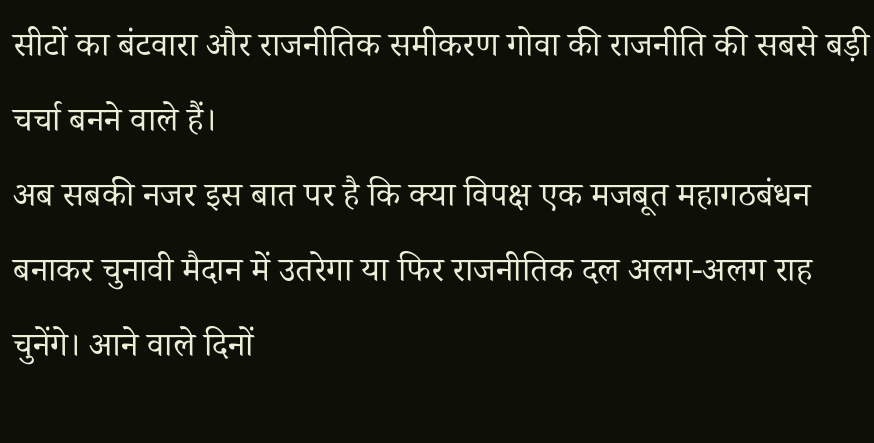सीटों का बंटवारा और राजनीतिक समीकरण गोवा की राजनीति की सबसे बड़ी चर्चा बनने वाले हैं।
अब सबकी नजर इस बात पर है कि क्या विपक्ष एक मजबूत महागठबंधन बनाकर चुनावी मैदान में उतरेगा या फिर राजनीतिक दल अलग-अलग राह चुनेंगे। आने वाले दिनों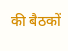की बैठकों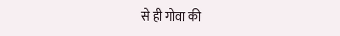से ही गोवा की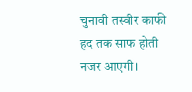चुनावी तस्वीर काफी हद तक साफ होती नजर आएगी।